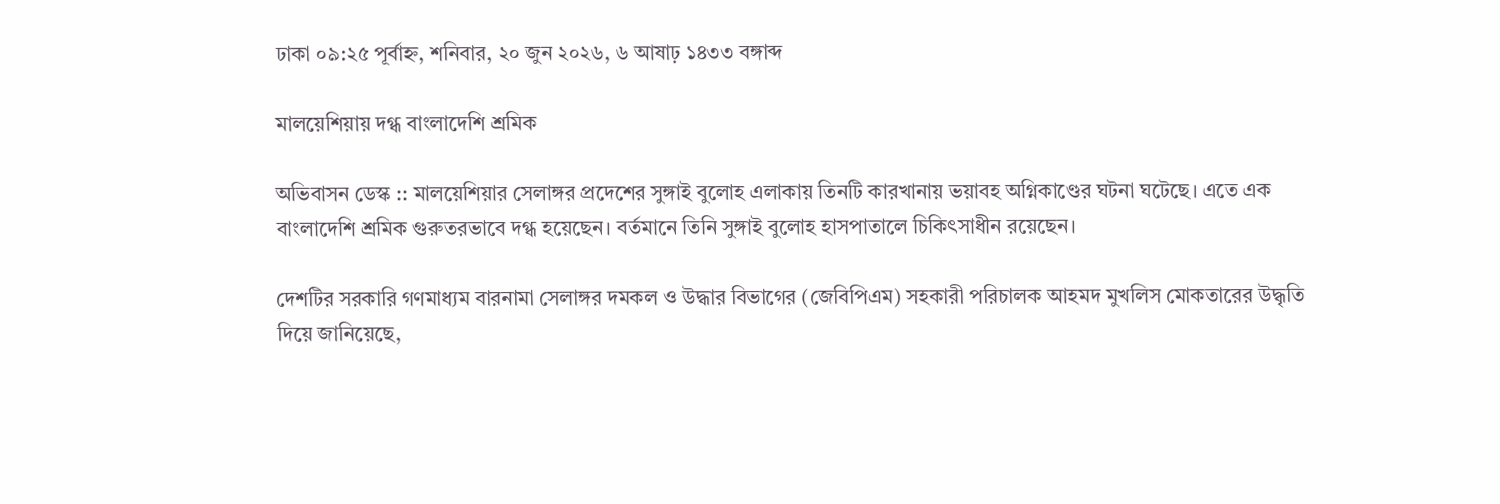ঢাকা ০৯:২৫ পূর্বাহ্ন, শনিবার, ২০ জুন ২০২৬, ৬ আষাঢ় ১৪৩৩ বঙ্গাব্দ

মালয়েশিয়ায় দগ্ধ বাংলাদেশি শ্রমিক

অভিবাসন ডেস্ক :: মালয়েশিয়ার সেলাঙ্গর প্রদেশের সুঙ্গাই বুলোহ এলাকায় তিনটি কারখানায় ভয়াবহ অগ্নিকাণ্ডের ঘটনা ঘটেছে। এতে এক বাংলাদেশি শ্রমিক গুরুতরভাবে দগ্ধ হয়েছেন। বর্তমানে তিনি সুঙ্গাই বুলোহ হাসপাতালে চিকিৎসাধীন রয়েছেন।

দেশটির সরকারি গণমাধ্যম বারনামা সেলাঙ্গর দমকল ও উদ্ধার বিভাগের (জেবিপিএম) সহকারী পরিচালক আহমদ মুখলিস মোকতারের উদ্ধৃতি দিয়ে জানিয়েছে,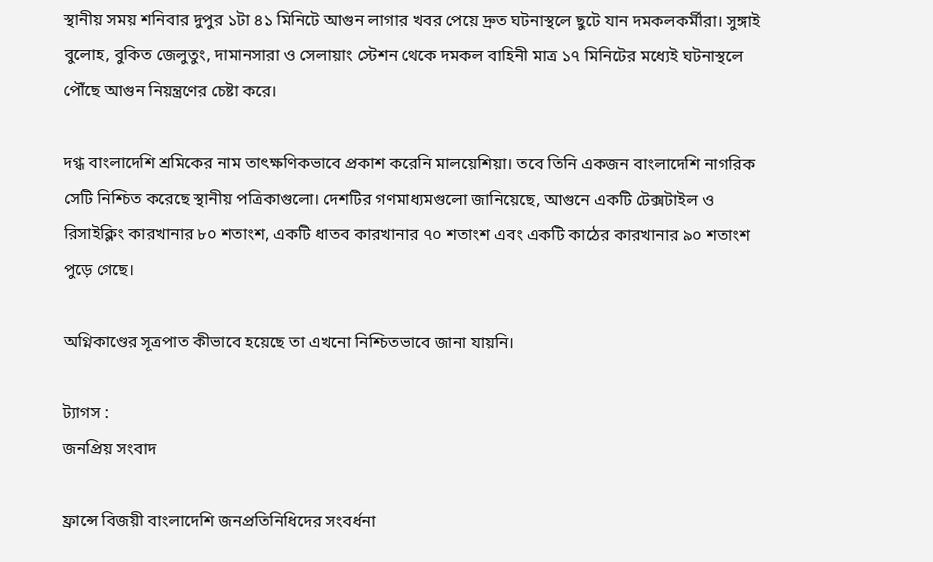স্থানীয় সময় শনিবার দুপুর ১টা ৪১ মিনিটে আগুন লাগার খবর পেয়ে দ্রুত ঘটনাস্থলে ছুটে যান দমকলকর্মীরা। সুঙ্গাই বুলোহ, বুকিত জেলুতুং, দামানসারা ও সেলায়াং স্টেশন থেকে দমকল বাহিনী মাত্র ১৭ মিনিটের মধ্যেই ঘটনাস্থলে পৌঁছে আগুন নিয়ন্ত্রণের চেষ্টা করে।

দগ্ধ বাংলাদেশি শ্রমিকের নাম তাৎক্ষণিকভাবে প্রকাশ করেনি মালয়েশিয়া। তবে তিনি একজন বাংলাদেশি নাগরিক সেটি নিশ্চিত করেছে স্থানীয় পত্রিকাগুলো। দেশটির গণমাধ্যমগুলো জানিয়েছে, আগুনে একটি টেক্সটাইল ও রিসাইক্লিং কারখানার ৮০ শতাংশ, একটি ধাতব কারখানার ৭০ শতাংশ এবং একটি কাঠের কারখানার ৯০ শতাংশ পুড়ে গেছে।

অগ্নিকাণ্ডের সূত্রপাত কীভাবে হয়েছে তা এখনো নিশ্চিতভাবে জানা যায়নি।

ট্যাগস :
জনপ্রিয় সংবাদ

ফ্রান্সে বিজয়ী বাংলাদেশি জনপ্রতিনিধিদের সংবর্ধনা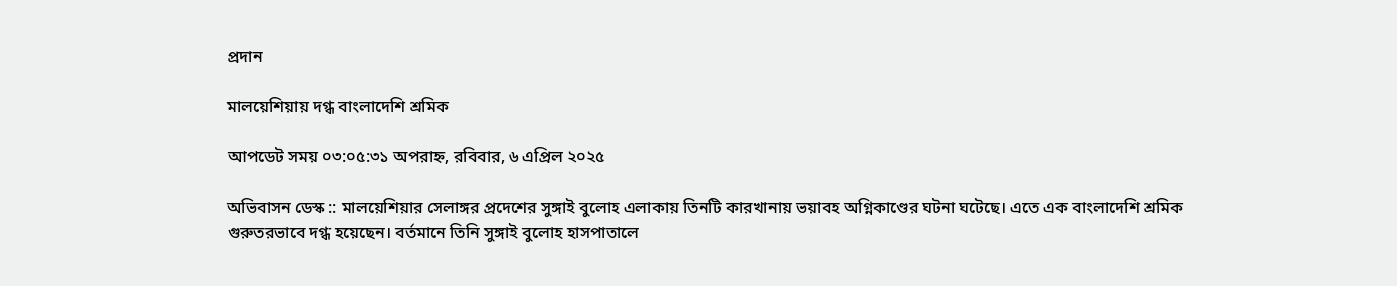প্রদান

মালয়েশিয়ায় দগ্ধ বাংলাদেশি শ্রমিক

আপডেট সময় ০৩:০৫:৩১ অপরাহ্ন, রবিবার, ৬ এপ্রিল ২০২৫

অভিবাসন ডেস্ক :: মালয়েশিয়ার সেলাঙ্গর প্রদেশের সুঙ্গাই বুলোহ এলাকায় তিনটি কারখানায় ভয়াবহ অগ্নিকাণ্ডের ঘটনা ঘটেছে। এতে এক বাংলাদেশি শ্রমিক গুরুতরভাবে দগ্ধ হয়েছেন। বর্তমানে তিনি সুঙ্গাই বুলোহ হাসপাতালে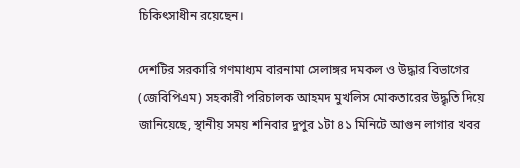চিকিৎসাধীন রয়েছেন।

দেশটির সরকারি গণমাধ্যম বারনামা সেলাঙ্গর দমকল ও উদ্ধার বিভাগের (জেবিপিএম) সহকারী পরিচালক আহমদ মুখলিস মোকতারের উদ্ধৃতি দিয়ে জানিয়েছে, স্থানীয় সময় শনিবার দুপুর ১টা ৪১ মিনিটে আগুন লাগার খবর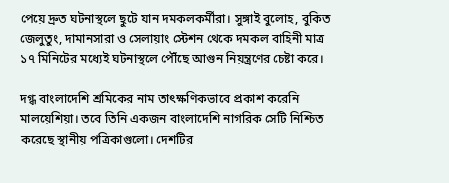পেয়ে দ্রুত ঘটনাস্থলে ছুটে যান দমকলকর্মীরা। সুঙ্গাই বুলোহ, বুকিত জেলুতুং, দামানসারা ও সেলায়াং স্টেশন থেকে দমকল বাহিনী মাত্র ১৭ মিনিটের মধ্যেই ঘটনাস্থলে পৌঁছে আগুন নিয়ন্ত্রণের চেষ্টা করে।

দগ্ধ বাংলাদেশি শ্রমিকের নাম তাৎক্ষণিকভাবে প্রকাশ করেনি মালয়েশিয়া। তবে তিনি একজন বাংলাদেশি নাগরিক সেটি নিশ্চিত করেছে স্থানীয় পত্রিকাগুলো। দেশটির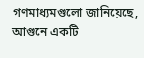গণমাধ্যমগুলো জানিয়েছে, আগুনে একটি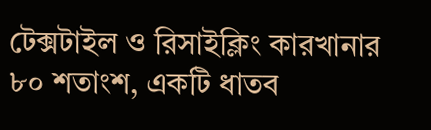টেক্সটাইল ও রিসাইক্লিং কারখানার ৮০ শতাংশ, একটি ধাতব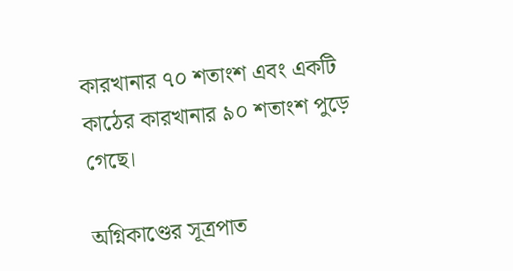কারখানার ৭০ শতাংশ এবং একটি কাঠের কারখানার ৯০ শতাংশ পুড়ে গেছে।

অগ্নিকাণ্ডের সূত্রপাত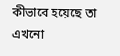কীভাবে হয়েছে তা এখনো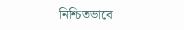নিশ্চিতভাবে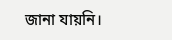জানা যায়নি।